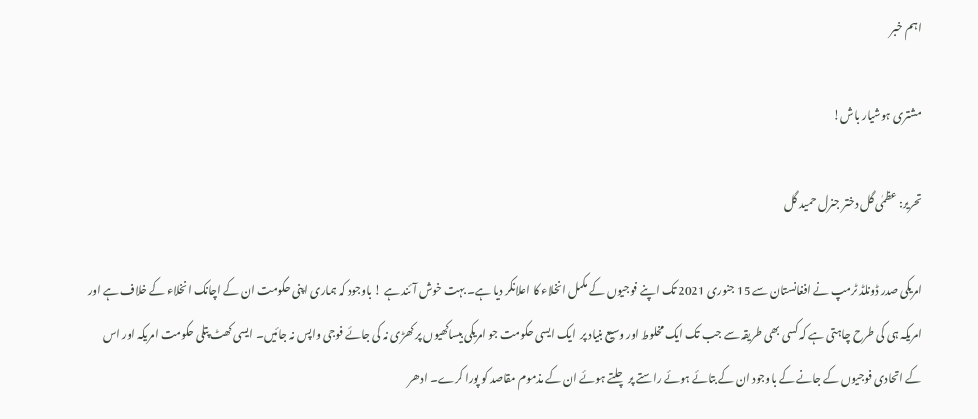اہم خبر

مشتری ہوشیار باش!

تحریر: عظمٰی گل دختر جنرل حمید گل

امریکی صدر ڈونلڈ ٹرمپ نے افغانستان سے 15 جنوری 2021 تک اپنے فوجیوں کے مکمل انخلاء کا اعلانکر دیا ہے۔ بہت خوش آئند ہے ! باوجود کہ ہماری اپنی حکومت ان کے اچانک انخلاء کے خلاف ہے اور امریکہ ہی کی طرح چاہتی ہے کہ کسی بھی طریقہ سے جب تک ایک مخلوط اور وسیع بنیاد پر  ایک ایسی حکومت جو امریکی بیساکھیوں پر کھڑی نہ کی جائے فوجی واپس نہ جائیں۔ ایسی کھٹ پتلی حکومت امریکہ اور اس کے اتحادی فوجیوں کے جانے کے باوجود ان کے بتائے ہوئے راستے پر چلتے ہوئے ان کے مذموم مقاصد کو پورا کرے۔ ادھر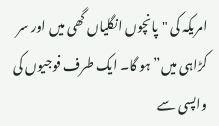امریکہ کی "پانچوں انگلیاں گھی میں اور سر کڑاہی میں” ہو گا۔ ایک طرف فوجیوں کی واپسی سے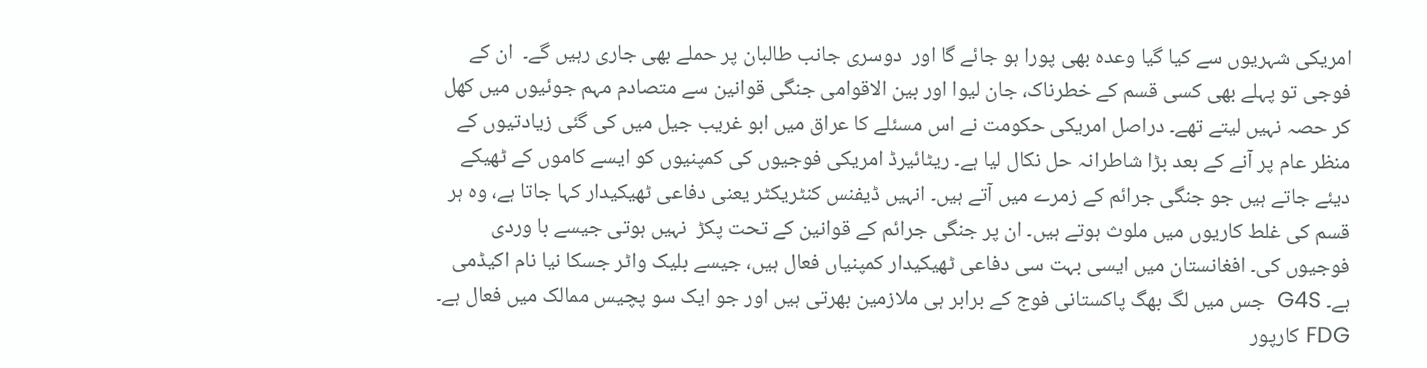امریکی شہریوں سے کیا گیا وعدہ بھی پورا ہو جائے گا اور  دوسری جانب طالبان پر حملے بھی جاری رہیں گے۔  ان کے فوجی تو پہلے بھی کسی قسم کے خطرناک، جان لیوا اور بین الاقوامی جنگی قوانین سے متصادم مہم جوئیوں میں کھل کر حصہ نہیں لیتے تھے۔ دراصل امریکی حکومت نے اس مسئلے کا عراق میں ابو غریب جیل میں کی گئی زیادتیوں کے منظر عام پر آنے کے بعد بڑا شاطرانہ حل نکال لیا ہے۔ ریٹائیرڈ امریکی فوجیوں کی کمپنیوں کو ایسے کاموں کے ٹھیکے دیئے جاتے ہیں جو جنگی جرائم کے زمرے میں آتے ہیں۔ انہیں ڈیفنس کنٹریکٹر یعنی دفاعی ٹھیکیدار کہا جاتا ہے، وہ ہر قسم کی غلط کاریوں میں ملوث ہوتے ہیں۔ ان پر جنگی جرائم کے قوانین کے تحت پکڑ  نہیں ہوتی جیسے با وردی فوجیوں کی۔ افغانستان میں ایسی بہت سی دفاعی ٹھیکیدار کمپنیاں فعال ہیں، جیسے بلیک واٹر جسکا نیا نام اکیڈمی ہے۔ G4S  جس میں لگ بھگ پاکستانی فوج کے برابر ہی ملازمین بھرتی ہیں اور جو ایک سو پچیس ممالک میں فعال ہے۔ FDG کارپور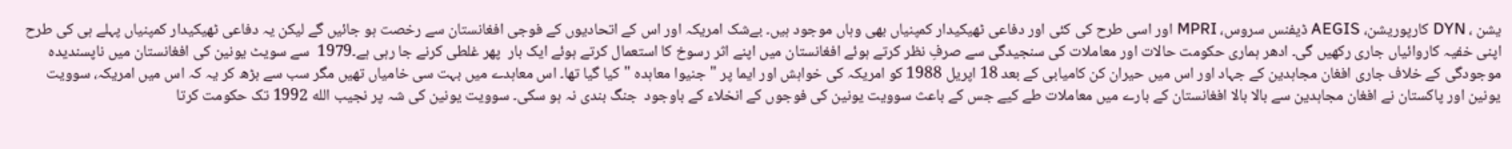یشن ، DYN کارپوریشن، AEGIS ڈیفنس سروس، MPRI اور اسی طرح کی کئی اور دفاعی ٹھیکیدار کمپنیاں بھی وہاں موجود ہیں۔ بےشک امریکہ اور اس کے اتحادیوں کے فوجی افغانستان سے رخصت ہو جائیں گے لیکن یہ دفاعی ٹھیکیدار کمپنیاں پہلے ہی کی طرح اپنی خفیہ کاروائیاں جاری رکھیں گی۔ ادھر ہماری حکومت حالات اور معاملات کی سنجیدگی سے صرفِ نظر کرتے ہوئے افغانستان میں اپنے اثر رسوخ کا استعمال کرتے ہوئے ایک بار  پھر غلطی کرنے جا رہی ہے۔1979  سے سویٹ یونین کی افغانستان میں ناپسندیدہ موجودگی کے خلاف جاری افغان مجاہدین کے جہاد اور اس میں حیران کن کامیابی کے بعد 18 اپریل 1988 کو امریکہ کی خواہش اور ایما پر "جنیوا معاہدہ "کیا گیا تھا۔ اس معاہدے میں بہت سی خامیاں تھیں مگر سب سے بڑھ کر یہ کہ اس میں امریکہ، سوویت یونین اور پاکستان نے افغان مجاہدین سے بالا بالا افغانستان کے بارے میں معاملات طے کیے جس کے باعث سوویت یونین کی فوجوں کے انخلاء کے باوجود  جنگ بندی نہ ہو سکی۔ سوویت یونین کی شہ پر نجیب الله 1992 تک حکومت کرتا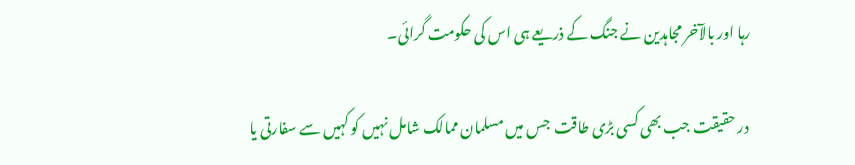رہا اور بالآخر مجاہدین نے جنگ کے ذریعے ہی اس کی حکومت گرائی۔

 در حقیقت جب بھی کسی بڑی طاقت  جس میں مسلمان ممالک شامل نہیں کو کہیں سے سفارتی یا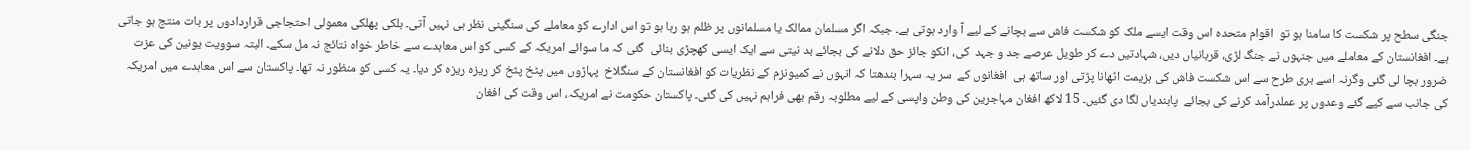جنگی سطح پر شکست کا سامنا ہو تو  اقوام متحدہ اس وقت ایسے ملک کو شکست فاش سے بچانے کے لیے آ وارد ہوتی ہے۔ جبکہ اگر مسلمان ممالک یا مسلمانوں پر ظلم ہو رہا ہو تو اس ادارے کو معاملے کی سنگینی نظر ہی نہیں آتی۔ ہلکی پھلکی معمولی احتجاجی قراردادوں پر بات منتج ہو جاتی  ہے۔ افغانستان کے معاملے میں جنہوں نے جنگ لڑی، قربانیاں دیں، شہادتیں دے کر طویل عرصے جد و جہد  کی، انکو جائز حق دلانے کی بجائے بد نیتی سے ایک ایسی کھچڑی بنائی  گئی کہ ما سوائے امریکہ کے کسی کو اس معاہدے سے خاطر خواہ نتائج نہ مل سکے۔ البتہ سوویت یونین کی عزت ضرور بچا لی گئی وگرنہ اسے بری طرح سے اس شکست فاش کی ہزیمت اٹھانا پڑتی اور ساتھ ہی  افغانوں کے  سر یہ سہرا بندھتا کہ انہوں نے کمیونزم کے نظریات کو افغانستان کے سنگلاخ  پہاڑوں میں پٹخ پٹخ کر ریزہ ریزہ کر دیا۔ یہ کسی کو منظور نہ تھا۔ پاکستان سے اس معاہدے میں امریکہ کی جانب سے کیے گئے وعدوں پر عملدرآمد کرنے کی بجائے  پابندیاں لگا دی گئیں۔ 15 لاکھ افغان مہاجرین کی وطن واپسی کے لیے مطلوبہ رقم بھی فراہم نہیں کی گئی۔ پاکستان حکومت نے امریکہ، اس وقت کی افغان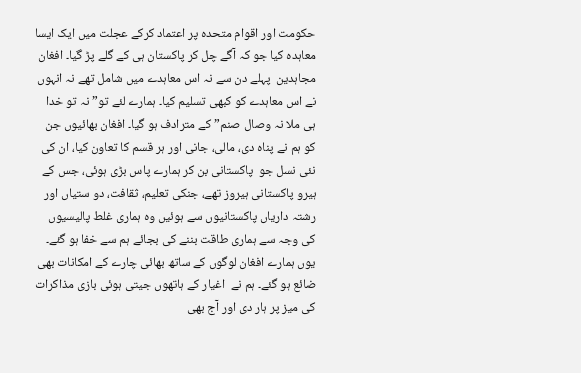حکومت اور اقوام متحدہ پر اعتماد کرکے عجلت میں ایک ایسا معاہدہ کیا جو کہ آگے چل کر پاکستان ہی کے گلے پڑ گیا۔ افغان مجاہدین  پہلے دن سے نہ اس معاہدے میں شامل تھے نہ انہوں نے اس معاہدے کو کبھی تسلیم کیا۔ ہمارے لئے تو” نہ تو خدا ہی ملا نہ وصال صنم” کے مترادف ہو گیا۔ افغان بھائیوں جن کو ہم نے پناہ دی، مالی، جانی اور ہر قسم کا تعاون کیا، ان کی نئی نسل جو  پاکستانی بن کر ہمارے پاس بڑی ہوئی، جس کے ہیرو پاکستانی ہیروز تھے، جنکی تعلیم، ثقافت، دو ستیاں اور رشتہ داریاں پاکستانیوں سے ہوئیں وہ ہماری غلط پالیسیوں کی وجہ سے ہماری طاقت بننے کی بجائے ہم سے خفا ہو گئے۔ یوں ہمارے افغان لوگوں کے ساتھ بھائی چارے کے امکانات بھی ضائع ہو گئے۔ ہم نے  اغیار کے ہاتھوں جیتی ہوئی بازی مذاکرات کی میز پر ہار دی اور آج بھی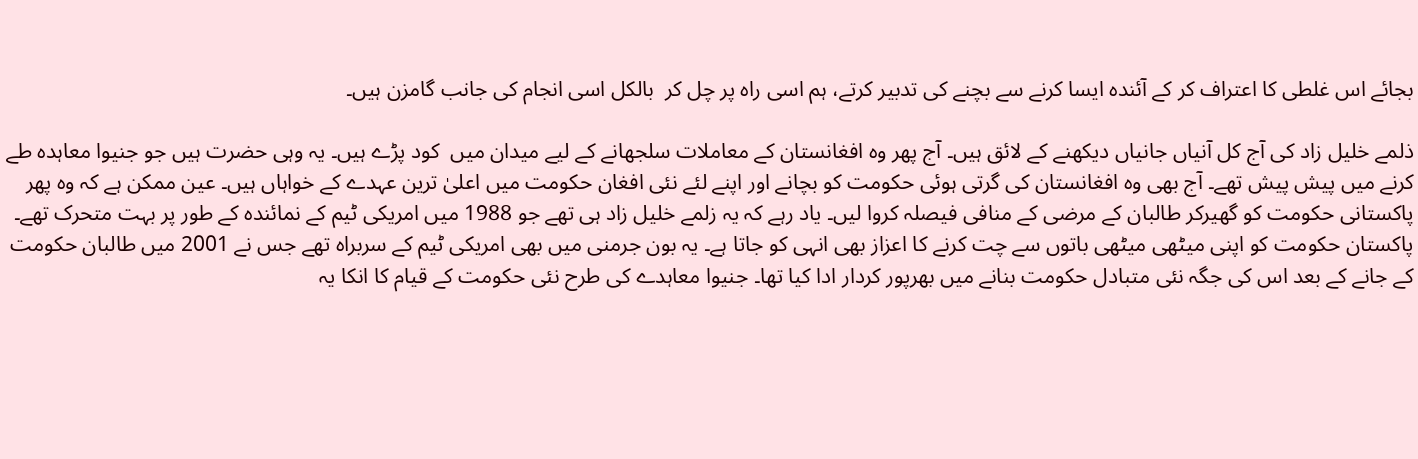بجائے اس غلطی کا اعتراف کر کے آئندہ ایسا کرنے سے بچنے کی تدبیر کرتے، ہم اسی راہ پر چل کر  بالکل اسی انجام کی جانب گامزن ہیں۔

ذلمے خلیل زاد کی آج کل آنیاں جانیاں دیکھنے کے لائق ہیں۔ آج پھر وہ افغانستان کے معاملات سلجھانے کے لیے میدان میں  کود پڑے ہیں۔ یہ وہی حضرت ہیں جو جنیوا معاہدہ طے کرنے میں پیش پیش تھے۔ آج بھی وہ افغانستان کی گرتی ہوئی حکومت کو بچانے اور اپنے لئے نئی افغان حکومت میں اعلیٰ ترین عہدے کے خواہاں ہیں۔ عین ممکن ہے کہ وہ پھر پاکستانی حکومت کو گھیرکر طالبان کے مرضی کے منافی فیصلہ کروا لیں۔ یاد رہے کہ یہ زلمے خلیل زاد ہی تھے جو 1988 میں امریکی ٹیم کے نمائندہ کے طور پر بہت متحرک تھے۔ پاکستان حکومت کو اپنی میٹھی میٹھی باتوں سے چت کرنے کا اعزاز بھی انہی کو جاتا ہے۔ یہ بون جرمنی میں بھی امریکی ٹیم کے سربراہ تھے جس نے 2001 میں طالبان حکومت کے جانے کے بعد اس کی جگہ نئی متبادل حکومت بنانے میں بھرپور کردار ادا کیا تھا۔ جنیوا معاہدے کی طرح نئی حکومت کے قیام کا انکا یہ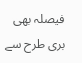فیصلہ بھی بری طرح سے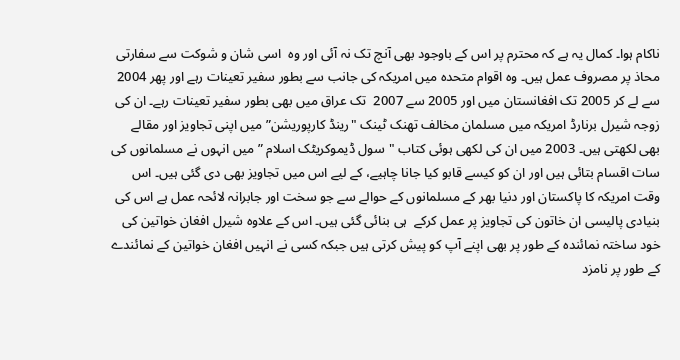ناکام ہوا۔ کمال یہ ہے کہ محترم پر اس کے باوجود بھی آنچ تک نہ آئی اور وہ  اسی شان و شوکت سے سفارتی محاذ پر مصروف عمل ہیں۔ وہ اقوام متحدہ میں امریکہ کی جانب سے بطور سفیر تعینات رہے اور پھر 2004 سے لے کر 2005 تک افغانستان میں اور 2005 سے 2007  تک عراق میں بھی بطور سفیر تعینات رہے۔ ان کی زوجہ شیرل برنارڈ امریکہ میں مسلمان مخالف تھنک ٹینک "رینڈ کارپوریشن” میں اپنی تجاویز اور مقالے بھی لکھتی ہیں۔ 2003 میں ان کی لکھی ہوئی کتاب "سول ڈیموکریٹک اسلام ” میں انہوں نے مسلمانوں کی سات اقسام بتائی ہیں اور ان کو کیسے قابو کیا جانا چاہیے، کے لیے اس میں تجاویز بھی دی گئی ہیں۔ اس وقت امریکہ کا پاکستان اور دنیا بھر کے مسلمانوں کے حوالے سے جو سخت اور جابرانہ لائحہ عمل ہے اس کی بنیادی پالیسی ان خاتون کی تجاویز پر عمل کرکے  ہی بنائی گئی ہیں۔ اس کے علاوہ شیرل افغان خواتین کی خود ساختہ نمائندہ کے طور پر بھی اپنے آپ کو پیش کرتی ہیں جبکہ کسی نے انہیں افغان خواتین کے نمائندے کے طور پر نامزد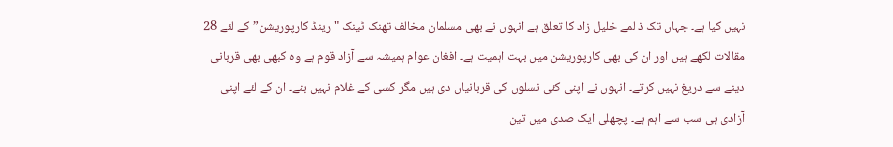نہیں کیا ہے۔ جہاں تک ذ لمے خلیل زاد کا تعلق ہے انہوں نے بھی مسلمان مخالف تھنک ٹینک "رینڈ کارپوریشن” کے لئے 28 مقالات لکھے ہیں اور ان کی بھی کارپوریشن میں بہت اہمیت ہے۔ افغان عوام ہمیشہ سے آزاد قوم ہے وہ کبھی بھی قربانی دینے سے دریغ نہیں کرتے۔ انہوں نے اپنی کئی نسلوں کی قربانیاں دی ہیں مگر کسی کے غلام نہیں بنے۔ ان کے لئے اپنی آزادی ہی سب سے اہم ہے۔ پچھلی ایک صدی میں تین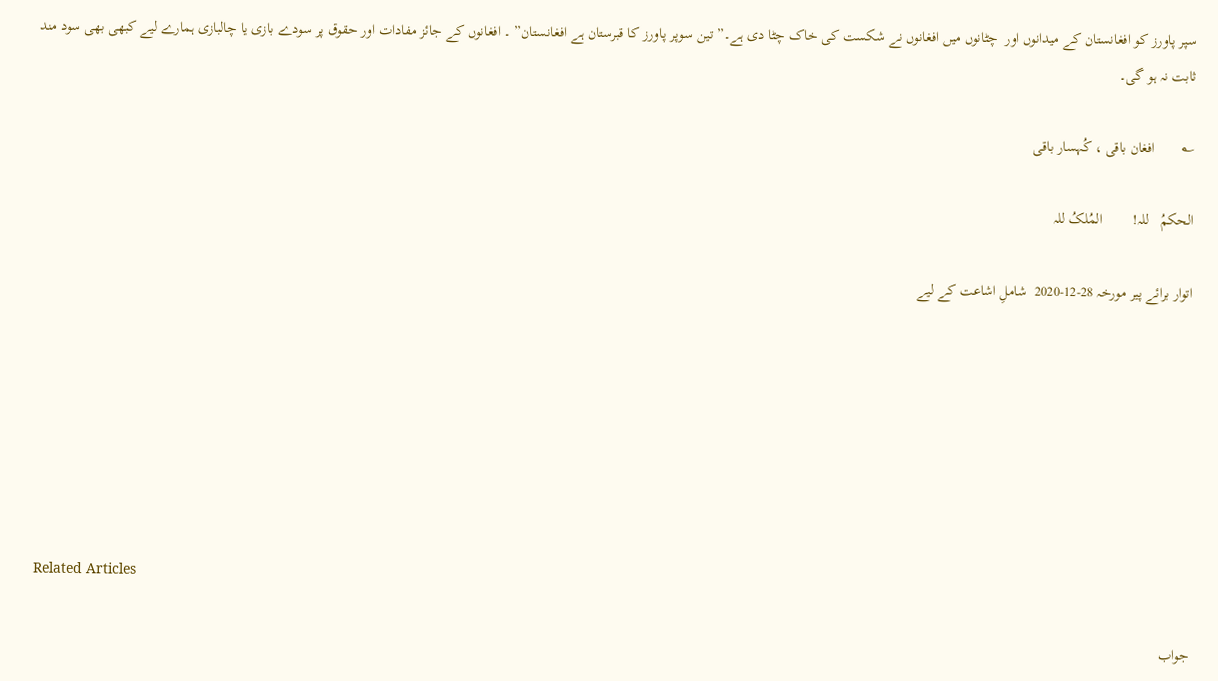سپر پاورز کو افغانستان کے میدانوں اور  چٹانوں میں افغانوں نے شکست کی خاک چٹا دی ہے۔” تین سوپر پاورز کا قبرستان ہے افغانستان” ۔ افغانوں کے جائز مفادات اور حقوق پر سودے بازی یا چالبازی ہمارے لیے کبھی بھی سود مند ثابت نہ ہو گی۔

؎       افغان باقی ، کُہسار باقی

الحکمُ   للہ!        المُلکُ للہ

اتوار برائے پیر مورخہ 28-12-2020  شاملِ اشاعت کے لیے







Related Articles

جواب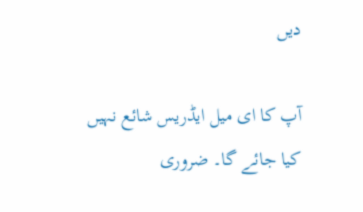دیں

آپ کا ای میل ایڈریس شائع نہیں کیا جائے گا۔ ضروری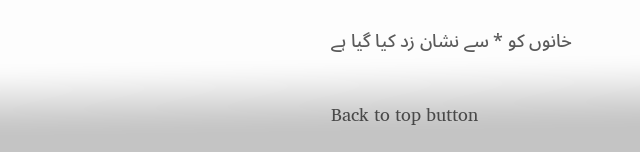خانوں کو * سے نشان زد کیا گیا ہے

Back to top button